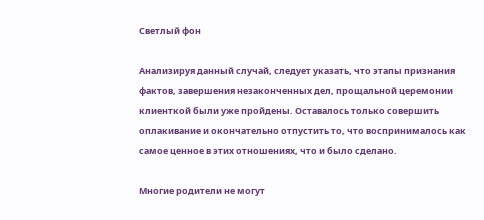Светлый фон

Анализируя данный случай, следует указать, что этапы признания фактов, завершения незаконченных дел, прощальной церемонии клиенткой были уже пройдены. Оставалось только совершить оплакивание и окончательно отпустить то, что воспринималось как самое ценное в этих отношениях, что и было сделано.

Многие родители не могут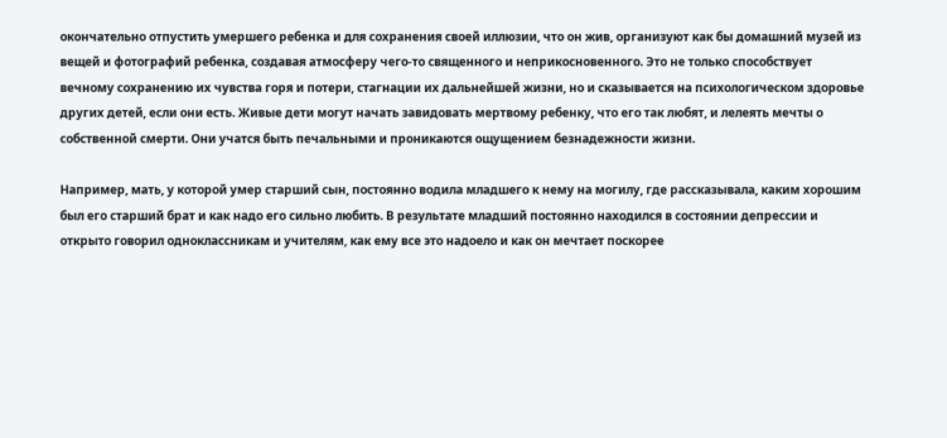окончательно отпустить умершего ребенка и для сохранения своей иллюзии, что он жив, организуют как бы домашний музей из вещей и фотографий ребенка, создавая атмосферу чего-то священного и неприкосновенного. Это не только способствует вечному сохранению их чувства горя и потери, стагнации их дальнейшей жизни, но и сказывается на психологическом здоровье других детей, если они есть. Живые дети могут начать завидовать мертвому ребенку, что его так любят, и лелеять мечты о собственной смерти. Они учатся быть печальными и проникаются ощущением безнадежности жизни.

Например, мать, у которой умер старший сын, постоянно водила младшего к нему на могилу, где рассказывала, каким хорошим был его старший брат и как надо его сильно любить. В результате младший постоянно находился в состоянии депрессии и открыто говорил одноклассникам и учителям, как ему все это надоело и как он мечтает поскорее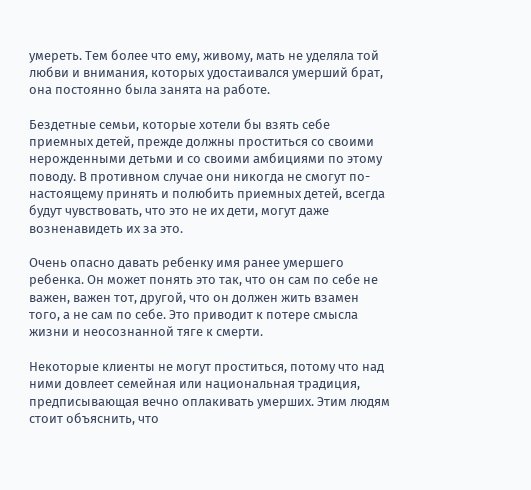умереть. Тем более что ему, живому, мать не уделяла той любви и внимания, которых удостаивался умерший брат, она постоянно была занята на работе.

Бездетные семьи, которые хотели бы взять себе приемных детей, прежде должны проститься со своими нерожденными детьми и со своими амбициями по этому поводу. В противном случае они никогда не смогут по-настоящему принять и полюбить приемных детей, всегда будут чувствовать, что это не их дети, могут даже возненавидеть их за это.

Очень опасно давать ребенку имя ранее умершего ребенка. Он может понять это так, что он сам по себе не важен, важен тот, другой, что он должен жить взамен того, а не сам по себе. Это приводит к потере смысла жизни и неосознанной тяге к смерти.

Некоторые клиенты не могут проститься, потому что над ними довлеет семейная или национальная традиция, предписывающая вечно оплакивать умерших. Этим людям стоит объяснить, что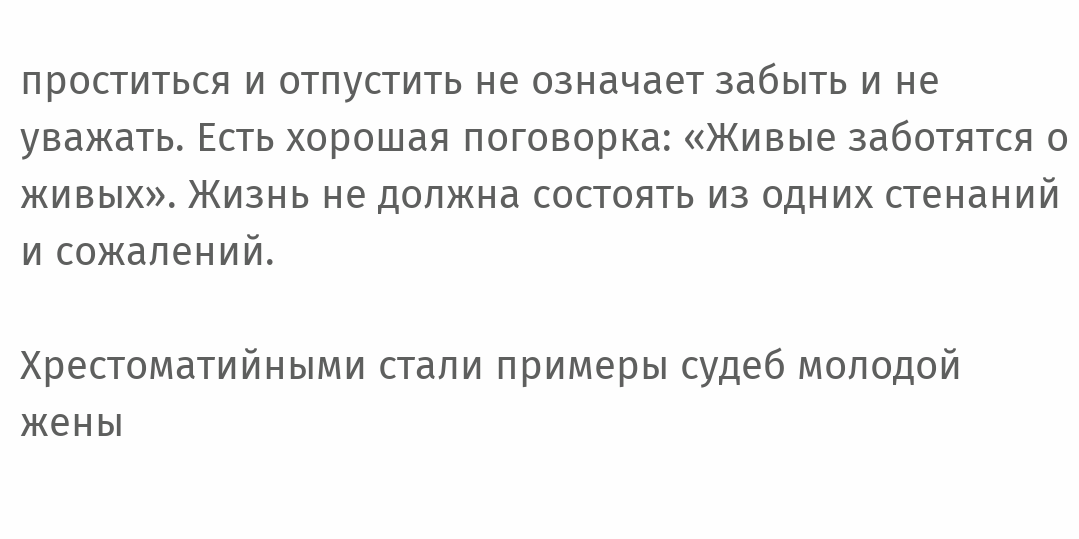проститься и отпустить не означает забыть и не уважать. Есть хорошая поговорка: «Живые заботятся о живых». Жизнь не должна состоять из одних стенаний и сожалений.

Хрестоматийными стали примеры судеб молодой жены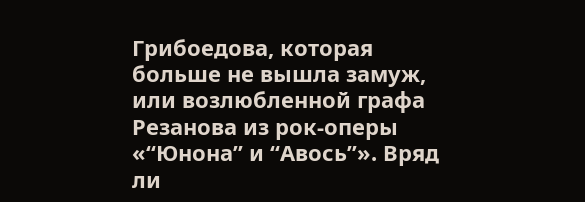Грибоедова, которая больше не вышла замуж, или возлюбленной графа Резанова из рок-оперы «“Юнона” и “Авось”». Вряд ли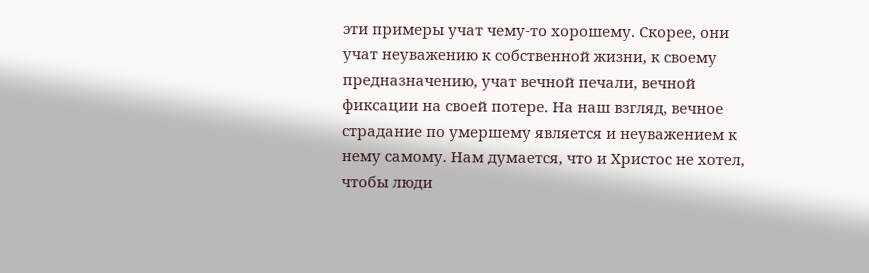эти примеры учат чему-то хорошему. Скорее, они учат неуважению к собственной жизни, к своему предназначению, учат вечной печали, вечной фиксации на своей потере. На наш взгляд, вечное страдание по умершему является и неуважением к нему самому. Нам думается, что и Христос не хотел, чтобы люди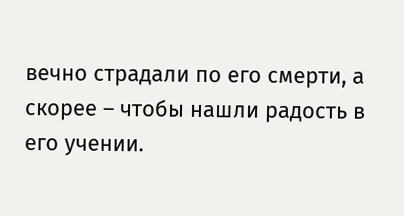вечно страдали по его смерти, а скорее – чтобы нашли радость в его учении.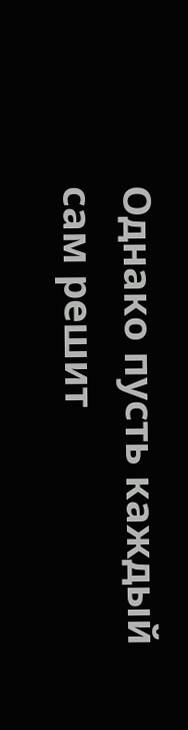Однако пусть каждый сам решит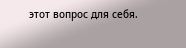этот вопрос для себя.